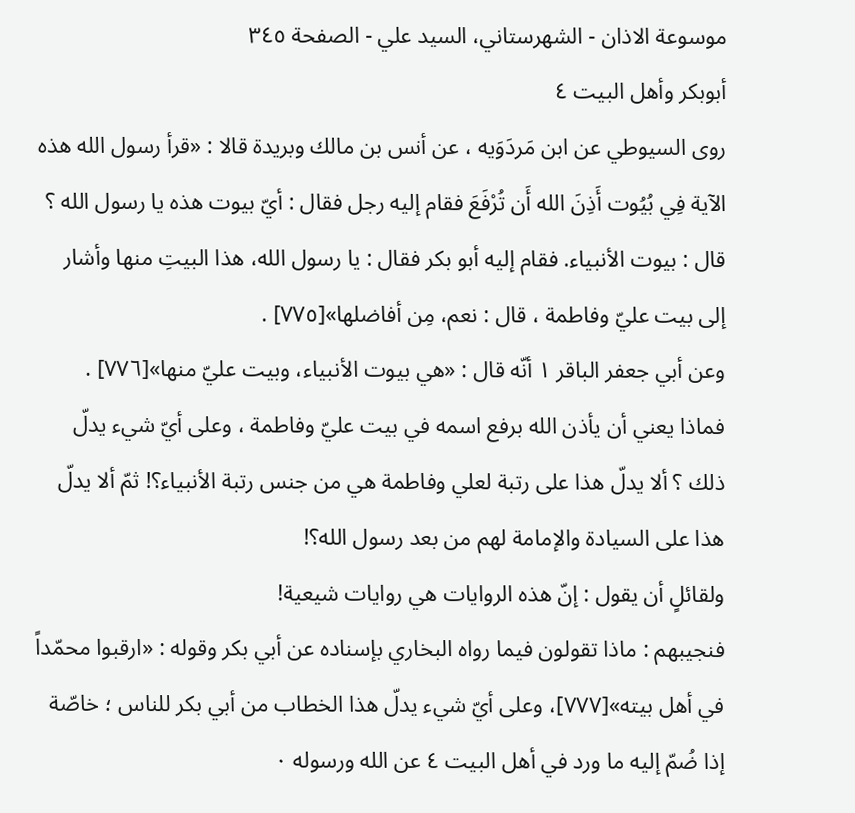موسوعة الاذان - الشهرستاني، السيد علي - الصفحة ٣٤٥
أبوبكر وأهل البيت ٤
روى السيوطي عن ابن مَردَوَيه ، عن أنس بن مالك وبريدة قالا : «قرأ رسول الله هذه الآية فِي بُيُوت أَذِنَ الله أَن تُرْفَعَ فقام إليه رجل فقال : أيّ بيوت هذه يا رسول الله ؟ قال : بيوت الأنبياء. فقام إليه أبو بكر فقال : يا رسول الله، هذا البيتِ منها وأشار إلى بيت عليّ وفاطمة ، قال : نعم، مِن أفاضلها»[٧٧٥] .
وعن أبي جعفر الباقر ١ أنّه قال : «هي بيوت الأنبياء، وبيت عليّ منها»[٧٧٦] .
فماذا يعني أن يأذن الله برفع اسمه في بيت عليّ وفاطمة ، وعلى أيّ شيء يدلّ ذلك ؟ ألا يدلّ هذا على رتبة لعلي وفاطمة هي من جنس رتبة الأنبياء؟! ثمّ ألا يدلّ هذا على السيادة والإمامة لهم من بعد رسول الله؟!
ولقائلٍ أن يقول : إنّ هذه الروايات هي روايات شيعية!
فنجيبهم : ماذا تقولون فيما رواه البخاري بإسناده عن أبي بكر وقوله : «ارقبوا محمّداً في أهل بيته»[٧٧٧]، وعلى أيّ شيء يدلّ هذا الخطاب من أبي بكر للناس ؛ خاصّة إذا ضُمّ إليه ما ورد في أهل البيت ٤ عن الله ورسوله ٠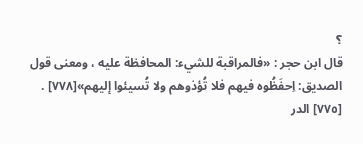؟
قال ابن حجر : «فالمراقبة للشيء: المحافظة عليه ، ومعنى قول الصديق: اِحفَظُوه فيهم فلا تُؤذوهم ولا تُسيئوا إليهم»[٧٧٨] .
[٧٧٥] الدر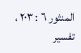المنثور ٦ : ٢٠٣ ، تفسير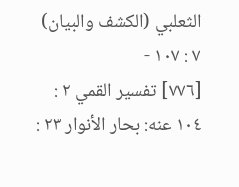الثعلبي (الكشف والبيان) ٧ : ١٠٧ -
[٧٧٦] تفسير القمي ٢ : ١٠٤ عنه: بحار الأنوار ٢٣ :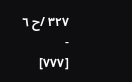٣٢٧ /ح ٦ -
[٧٧٧]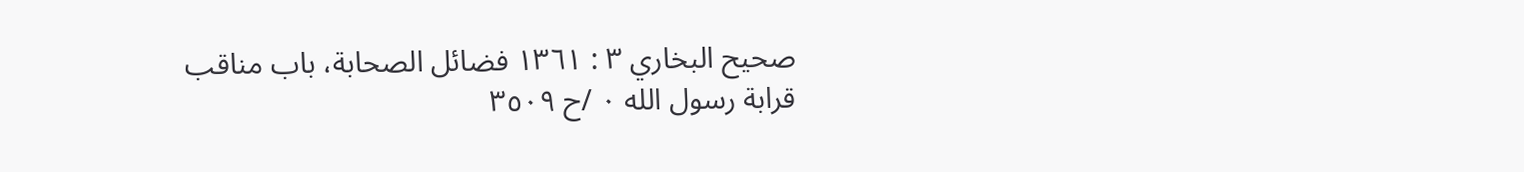صحيح البخاري ٣ : ١٣٦١ فضائل الصحابة، باب مناقب قرابة رسول الله ٠ /ح ٣٥٠٩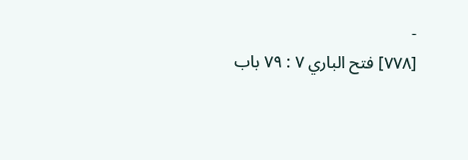-
[٧٧٨] فتح الباري ٧ : ٧٩ باب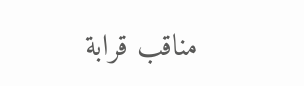مناقب قرابة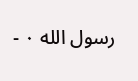رسول الله ٠ -